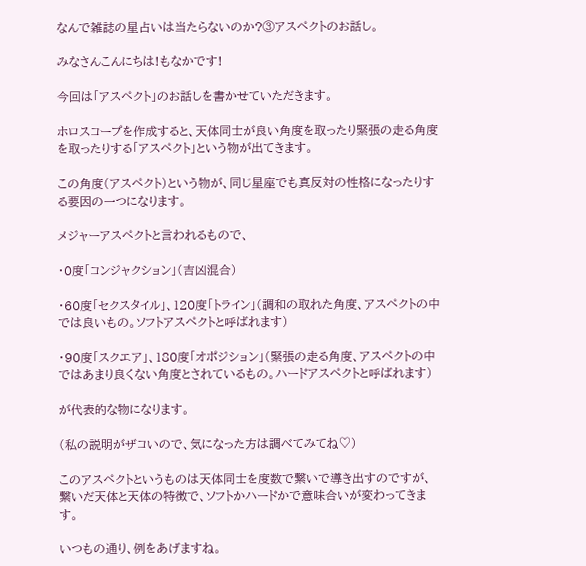なんで雑誌の星占いは当たらないのか?③アスペクトのお話し。

みなさんこんにちは!もなかです!

今回は「アスペクト」のお話しを書かせていただきます。

ホロスコープを作成すると、天体同士が良い角度を取ったり緊張の走る角度を取ったりする「アスペクト」という物が出てきます。

この角度(アスペクト)という物が、同じ星座でも真反対の性格になったりする要因の一つになります。

メジャーアスペクトと言われるもので、

・0度「コンジャクション」(吉凶混合)

・60度「セクスタイル」、120度「トライン」(調和の取れた角度、アスペクトの中では良いもの。ソフトアスペクトと呼ばれます)

・90度「スクエア」、180度「オポジション」(緊張の走る角度、アスペクトの中ではあまり良くない角度とされているもの。ハードアスペクトと呼ばれます)

が代表的な物になります。

(私の説明がザコいので、気になった方は調べてみてね♡)

このアスペクトというものは天体同士を度数で繋いで導き出すのですが、繋いだ天体と天体の特徴で、ソフトかハードかで意味合いが変わってきます。

いつもの通り、例をあげますね。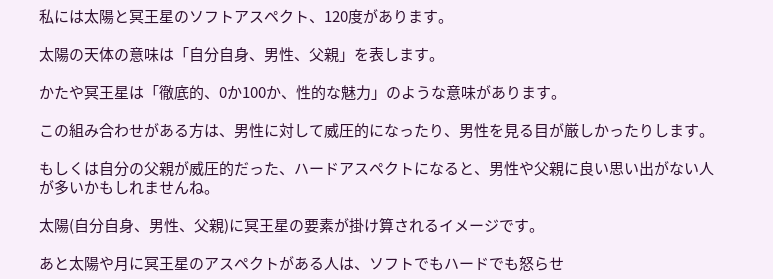私には太陽と冥王星のソフトアスペクト、120度があります。

太陽の天体の意味は「自分自身、男性、父親」を表します。

かたや冥王星は「徹底的、0か100か、性的な魅力」のような意味があります。

この組み合わせがある方は、男性に対して威圧的になったり、男性を見る目が厳しかったりします。

もしくは自分の父親が威圧的だった、ハードアスペクトになると、男性や父親に良い思い出がない人が多いかもしれませんね。

太陽(自分自身、男性、父親)に冥王星の要素が掛け算されるイメージです。

あと太陽や月に冥王星のアスペクトがある人は、ソフトでもハードでも怒らせ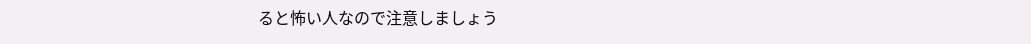ると怖い人なので注意しましょう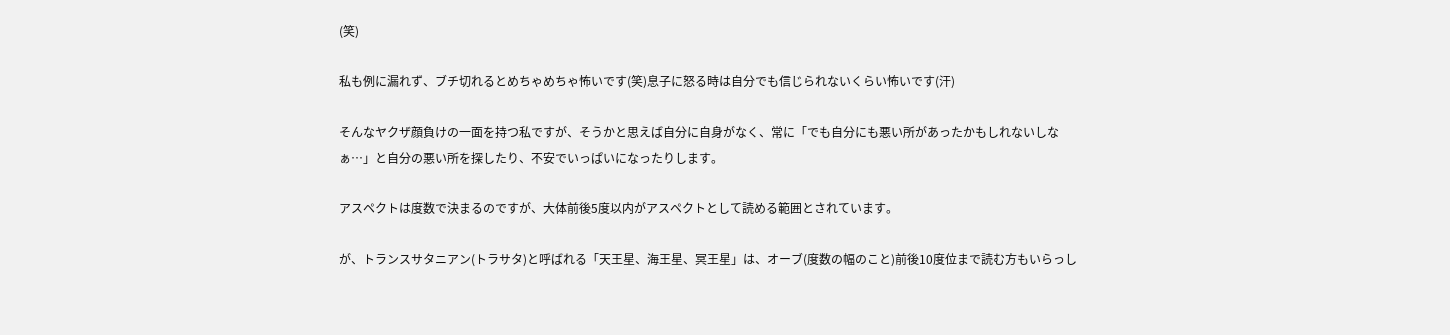(笑)

私も例に漏れず、ブチ切れるとめちゃめちゃ怖いです(笑)息子に怒る時は自分でも信じられないくらい怖いです(汗)

そんなヤクザ顔負けの一面を持つ私ですが、そうかと思えば自分に自身がなく、常に「でも自分にも悪い所があったかもしれないしなぁ…」と自分の悪い所を探したり、不安でいっぱいになったりします。

アスペクトは度数で決まるのですが、大体前後5度以内がアスペクトとして読める範囲とされています。

が、トランスサタニアン(トラサタ)と呼ばれる「天王星、海王星、冥王星」は、オーブ(度数の幅のこと)前後10度位まで読む方もいらっし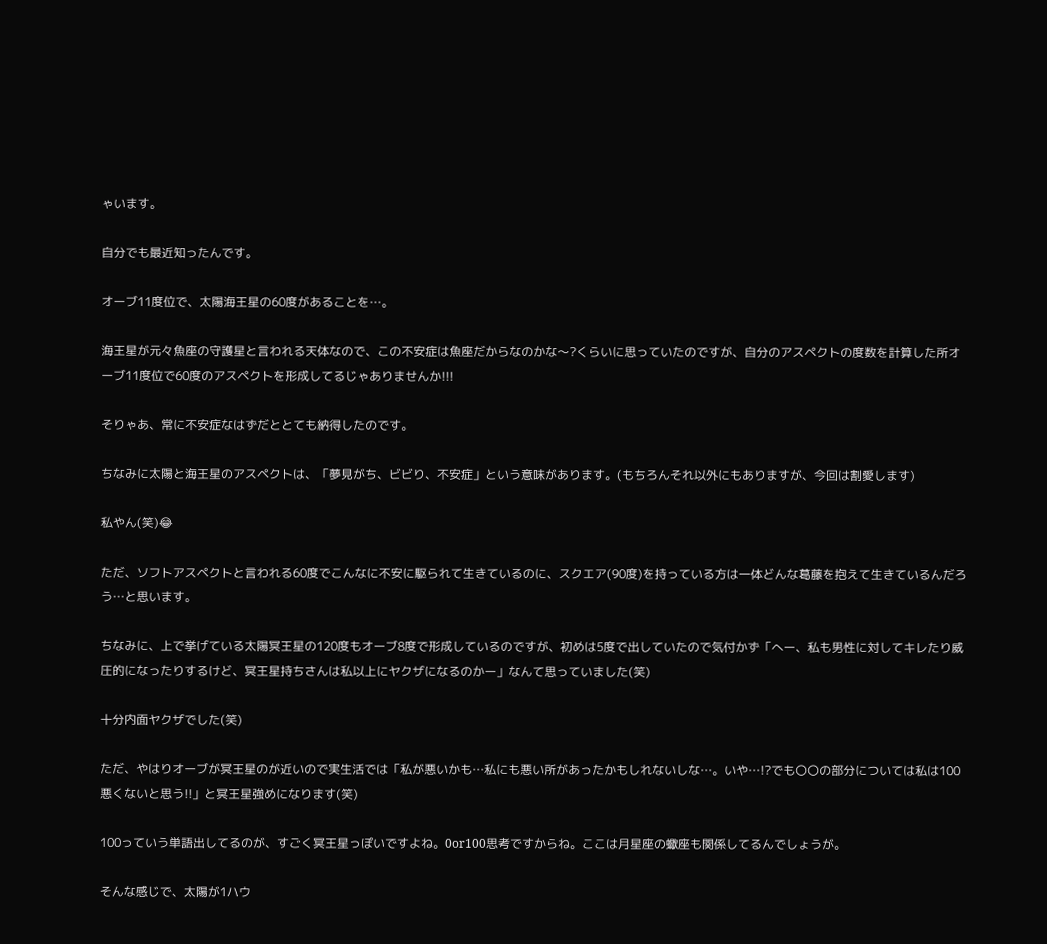ゃいます。

自分でも最近知ったんです。

オーブ11度位で、太陽海王星の60度があることを…。

海王星が元々魚座の守護星と言われる天体なので、この不安症は魚座だからなのかな〜?くらいに思っていたのですが、自分のアスペクトの度数を計算した所オーブ11度位で60度のアスペクトを形成してるじゃありませんか!!!

そりゃあ、常に不安症なはずだととても納得したのです。

ちなみに太陽と海王星のアスペクトは、「夢見がち、ビビり、不安症」という意味があります。(もちろんそれ以外にもありますが、今回は割愛します)

私やん(笑)😂

ただ、ソフトアスペクトと言われる60度でこんなに不安に駆られて生きているのに、スクエア(90度)を持っている方は一体どんな葛藤を抱えて生きているんだろう…と思います。

ちなみに、上で挙げている太陽冥王星の120度もオーブ8度で形成しているのですが、初めは5度で出していたので気付かず「へー、私も男性に対してキレたり威圧的になったりするけど、冥王星持ちさんは私以上にヤクザになるのかー」なんて思っていました(笑)

十分内面ヤクザでした(笑)

ただ、やはりオーブが冥王星のが近いので実生活では「私が悪いかも…私にも悪い所があったかもしれないしな…。いや…!?でも〇〇の部分については私は100悪くないと思う!!」と冥王星強めになります(笑)

100っていう単語出してるのが、すごく冥王星っぽいですよね。0or100思考ですからね。ここは月星座の蠍座も関係してるんでしょうが。

そんな感じで、太陽が1ハウ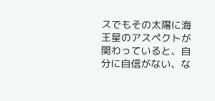スでもその太陽に海王星のアスペクトが関わっていると、自分に自信がない、な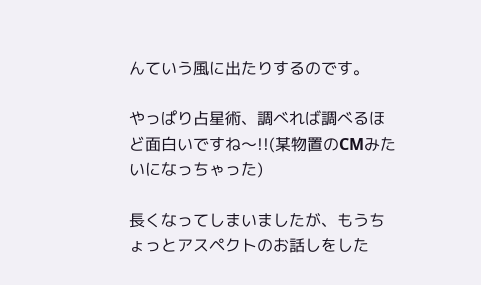んていう風に出たりするのです。

やっぱり占星術、調べれば調べるほど面白いですね〜!!(某物置のCMみたいになっちゃった)

長くなってしまいましたが、もうちょっとアスペクトのお話しをした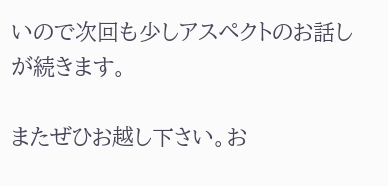いので次回も少しアスペクトのお話しが続きます。

またぜひお越し下さい。お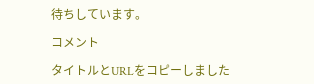待ちしています。

コメント

タイトルとURLをコピーしました